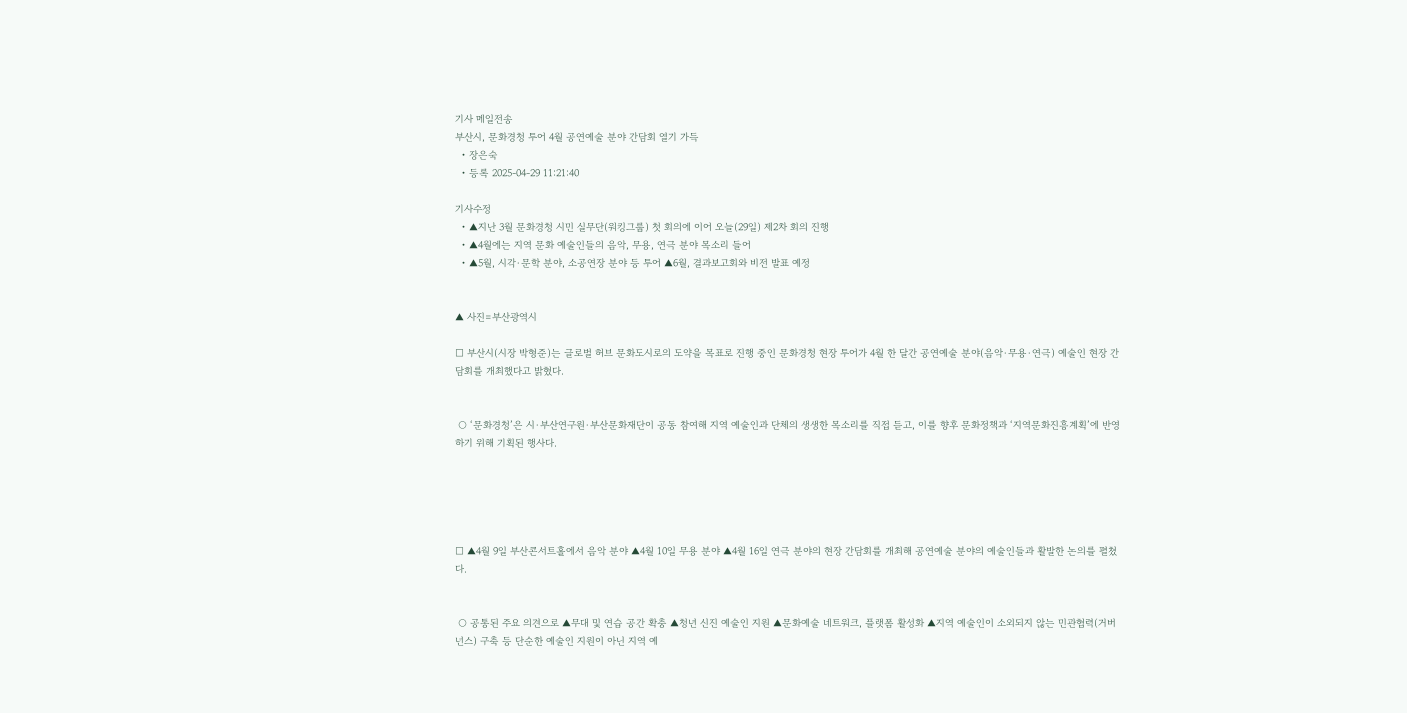기사 메일전송
부산시, 문화경청 투어 4월 공연예술 분야 간담회 열기 가득
  • 장은숙
  • 등록 2025-04-29 11:21:40

기사수정
  • ▲지난 3월 문화경청 시민 실무단(워킹그룹) 첫 회의에 이어 오늘(29일) 제2차 회의 진행
  • ▲4월에는 지역 문화 예술인들의 음악, 무용, 연극 분야 목소리 들어
  • ▲5월, 시각·문학 분야, 소공연장 분야 등 투어 ▲6월, 결과보고회와 비전 발표 예정


▲ 사진=부산광역시

□ 부산시(시장 박형준)는 글로벌 허브 문화도시로의 도약을 목표로 진행 중인 문화경청 현장 투어가 4월 한 달간 공연예술 분야(음악·무용·연극) 예술인 현장 간담회를 개최했다고 밝혔다.


 ○ ‘문화경청’은 시·부산연구원·부산문화재단이 공동 참여해 지역 예술인과 단체의 생생한 목소리를 직접 듣고, 이를 향후 문화정책과 ‘지역문화진흥계획’에 반영하기 위해 기획된 행사다.





□ ▲4월 9일 부산콘서트홀에서 음악 분야 ▲4월 10일 무용 분야 ▲4월 16일 연극 분야의 현장 간담회를 개최해 공연예술 분야의 예술인들과 활발한 논의를 펼쳤다.


 ○ 공통된 주요 의견으로 ▲무대 및 연습 공간 확충 ▲청년 신진 예술인 지원 ▲문화예술 네트워크, 플랫폼 활성화 ▲지역 예술인이 소외되지 않는 민관협력(거버넌스) 구축 등 단순한 예술인 지원이 아닌 지역 예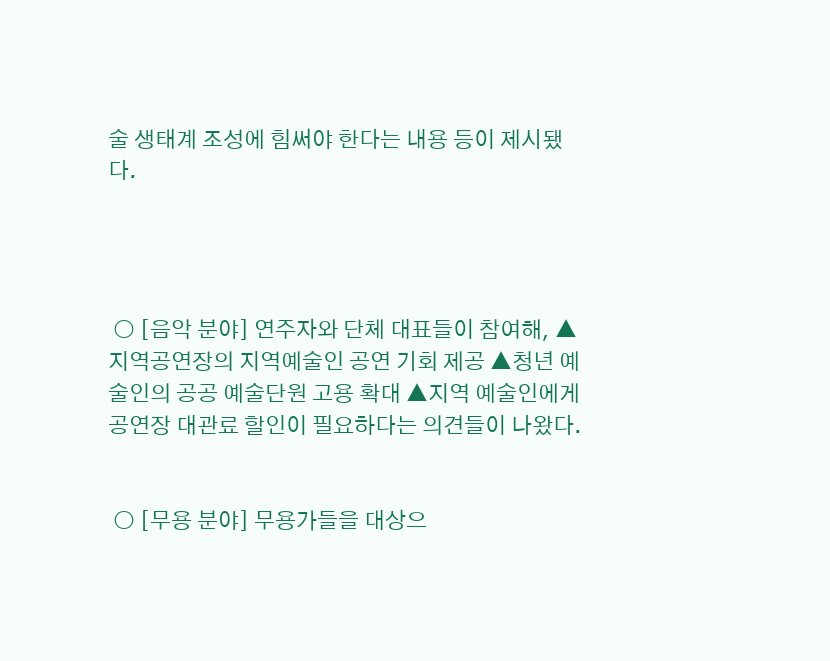술 생태계 조성에 힘써야 한다는 내용 등이 제시됐다.




 ○ [음악 분야] 연주자와 단체 대표들이 참여해, ▲지역공연장의 지역예술인 공연 기회 제공 ▲청년 예술인의 공공 예술단원 고용 확대 ▲지역 예술인에게 공연장 대관료 할인이 필요하다는 의견들이 나왔다.


 ○ [무용 분야] 무용가들을 대상으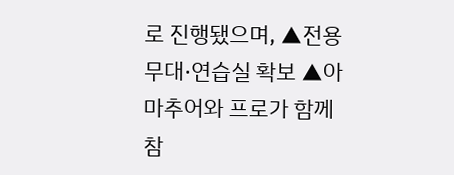로 진행됐으며, ▲전용 무대·연습실 확보 ▲아마추어와 프로가 함께 참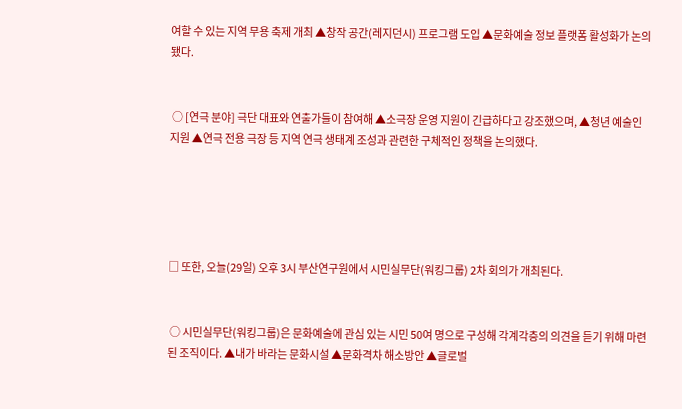여할 수 있는 지역 무용 축제 개최 ▲창작 공간(레지던시) 프로그램 도입 ▲문화예술 정보 플랫폼 활성화가 논의됐다.


 ○ [연극 분야] 극단 대표와 연출가들이 참여해 ▲소극장 운영 지원이 긴급하다고 강조했으며, ▲청년 예술인 지원 ▲연극 전용 극장 등 지역 연극 생태계 조성과 관련한 구체적인 정책을 논의했다.





□ 또한, 오늘(29일) 오후 3시 부산연구원에서 시민실무단(워킹그룹) 2차 회의가 개최된다.


 ○ 시민실무단(워킹그룹)은 문화예술에 관심 있는 시민 50여 명으로 구성해 각계각층의 의견을 듣기 위해 마련된 조직이다. ▲내가 바라는 문화시설 ▲문화격차 해소방안 ▲글로벌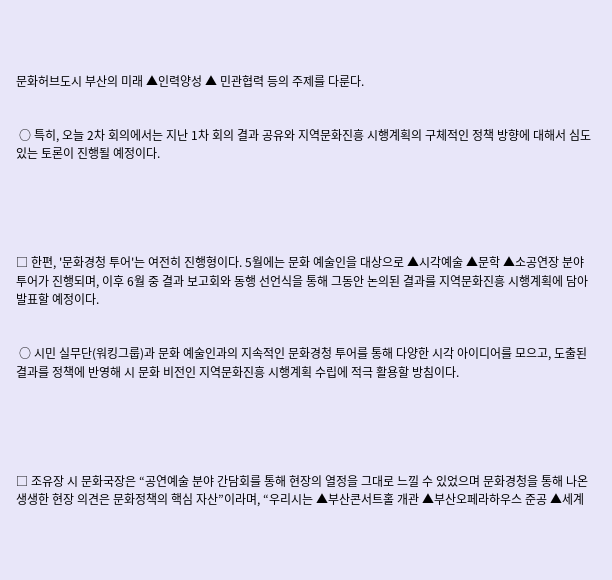문화허브도시 부산의 미래 ▲인력양성 ▲ 민관협력 등의 주제를 다룬다.


 ○ 특히, 오늘 2차 회의에서는 지난 1차 회의 결과 공유와 지역문화진흥 시행계획의 구체적인 정책 방향에 대해서 심도 있는 토론이 진행될 예정이다.





□ 한편, '문화경청 투어'는 여전히 진행형이다. 5월에는 문화 예술인을 대상으로 ▲시각예술 ▲문학 ▲소공연장 분야 투어가 진행되며, 이후 6월 중 결과 보고회와 동행 선언식을 통해 그동안 논의된 결과를 지역문화진흥 시행계획에 담아 발표할 예정이다.


 ○ 시민 실무단(워킹그룹)과 문화 예술인과의 지속적인 문화경청 투어를 통해 다양한 시각 아이디어를 모으고, 도출된 결과를 정책에 반영해 시 문화 비전인 지역문화진흥 시행계획 수립에 적극 활용할 방침이다.





□ 조유장 시 문화국장은 “공연예술 분야 간담회를 통해 현장의 열정을 그대로 느낄 수 있었으며 문화경청을 통해 나온 생생한 현장 의견은 문화정책의 핵심 자산”이라며, “우리시는 ▲부산콘서트홀 개관 ▲부산오페라하우스 준공 ▲세계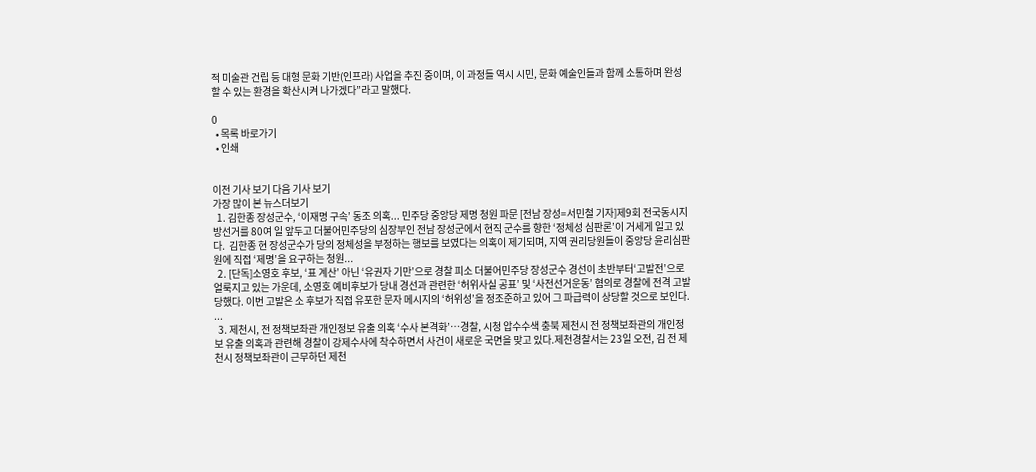적 미술관 건립 등 대형 문화 기반(인프라) 사업을 추진 중이며, 이 과정들 역시 시민, 문화 예술인들과 함께 소통하며 완성할 수 있는 환경을 확산시켜 나가겠다”라고 말했다.

0
  • 목록 바로가기
  • 인쇄


이전 기사 보기 다음 기사 보기
가장 많이 본 뉴스더보기
  1. 김한종 장성군수, ‘이재명 구속’ 동조 의혹... 민주당 중앙당 제명 청원 파문 [전남 장성=서민철 기자]제9회 전국동시지방선거를 80여 일 앞두고 더불어민주당의 심장부인 전남 장성군에서 현직 군수를 향한 ‘정체성 심판론’이 거세게 일고 있다.  김한종 현 장성군수가 당의 정체성을 부정하는 행보를 보였다는 의혹이 제기되며, 지역 권리당원들이 중앙당 윤리심판원에 직접 ‘제명’을 요구하는 청원...
  2. [단독]소영호 후보, ‘표 계산’ 아닌 ‘유권자 기만’으로 경찰 피소 더불어민주당 장성군수 경선이 초반부터‘고발전’으로 얼룩지고 있는 가운데, 소영호 예비후보가 당내 경선과 관련한 ‘허위사실 공표’ 및 ‘사전선거운동’ 혐의로 경찰에 전격 고발당했다. 이번 고발은 소 후보가 직접 유포한 문자 메시지의 ‘허위성’을 정조준하고 있어 그 파급력이 상당할 것으로 보인다. ...
  3. 제천시, 전 정책보좌관 개인정보 유출 의혹 ‘수사 본격화’…경찰, 시청 압수수색 충북 제천시 전 정책보좌관의 개인정보 유출 의혹과 관련해 경찰이 강제수사에 착수하면서 사건이 새로운 국면을 맞고 있다.제천경찰서는 23일 오전, 김 전 제천시 정책보좌관이 근무하던 제천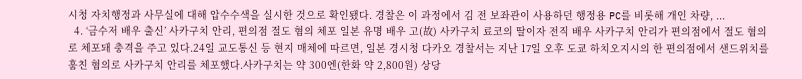시청 자치행정과 사무실에 대해 압수수색을 실시한 것으로 확인됐다. 경찰은 이 과정에서 김 전 보좌관이 사용하던 행정용 PC를 비롯해 개인 차량, ...
  4. ‘금수저 배우 출신’ 사카구치 안리, 편의점 절도 혐의 체포 일본 유명 배우 고(故) 사카구치 료코의 딸이자 전직 배우 사카구치 안리가 편의점에서 절도 혐의로 체포돼 충격을 주고 있다.24일 교도통신 등 현지 매체에 따르면, 일본 경시청 다카오 경찰서는 지난 17일 오후 도쿄 하치오지시의 한 편의점에서 샌드위치를 훔친 혐의로 사카구치 안리를 체포했다.사카구치는 약 300엔(한화 약 2,800원) 상당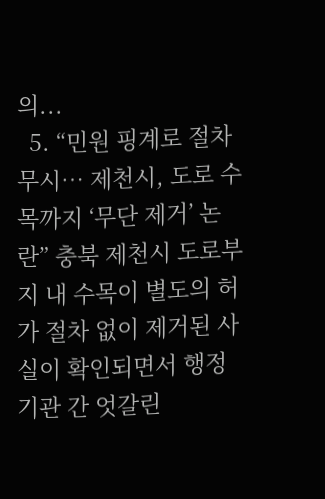의...
  5. “민원 핑계로 절차 무시… 제천시, 도로 수목까지 ‘무단 제거’ 논란” 충북 제천시 도로부지 내 수목이 별도의 허가 절차 없이 제거된 사실이 확인되면서 행정기관 간 엇갈린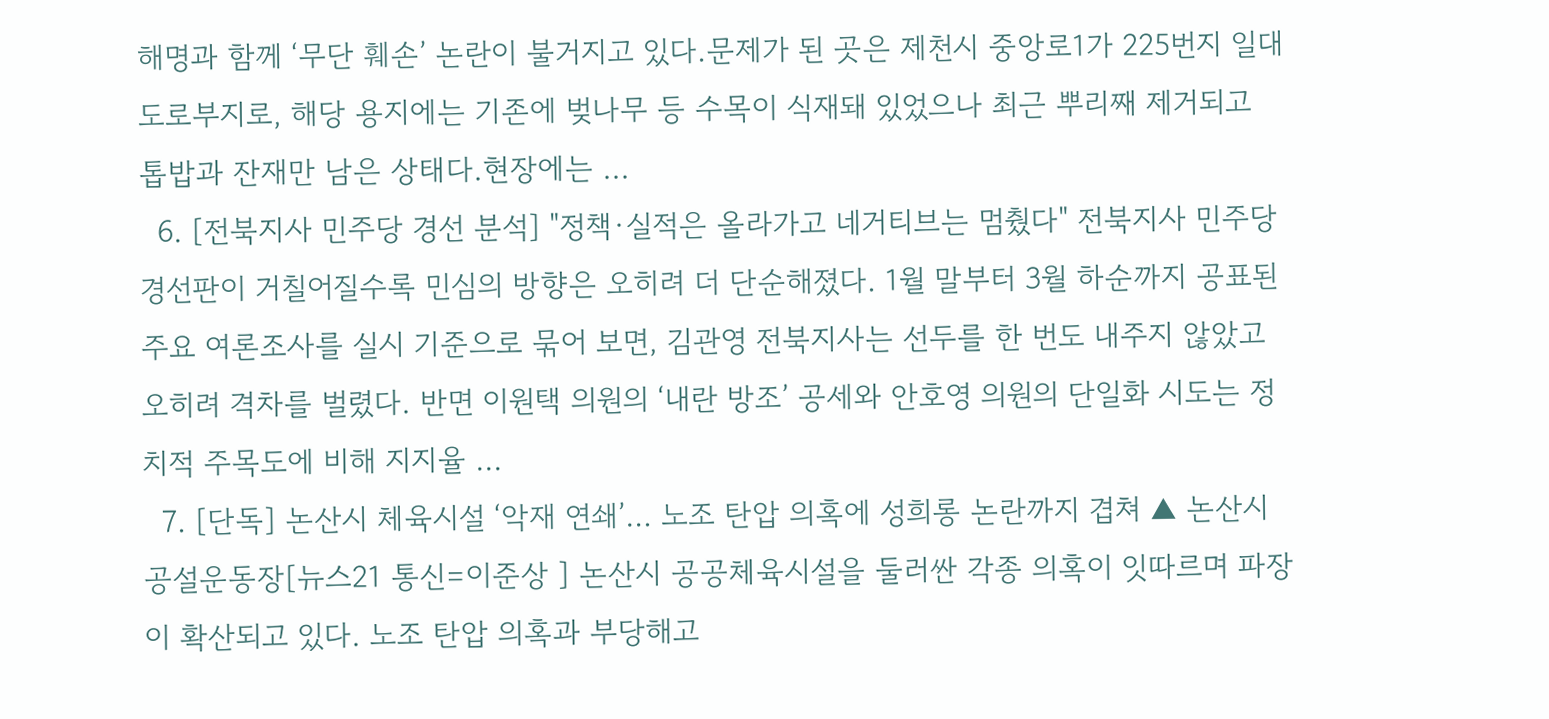해명과 함께 ‘무단 훼손’ 논란이 불거지고 있다.문제가 된 곳은 제천시 중앙로1가 225번지 일대 도로부지로, 해당 용지에는 기존에 벚나무 등 수목이 식재돼 있었으나 최근 뿌리째 제거되고 톱밥과 잔재만 남은 상태다.현장에는 ...
  6. [전북지사 민주당 경선 분석] "정책·실적은 올라가고 네거티브는 멈췄다" 전북지사 민주당 경선판이 거칠어질수록 민심의 방향은 오히려 더 단순해졌다. 1월 말부터 3월 하순까지 공표된 주요 여론조사를 실시 기준으로 묶어 보면, 김관영 전북지사는 선두를 한 번도 내주지 않았고 오히려 격차를 벌렸다. 반면 이원택 의원의 ‘내란 방조’ 공세와 안호영 의원의 단일화 시도는 정치적 주목도에 비해 지지율 ...
  7. [단독] 논산시 체육시설 ‘악재 연쇄’… 노조 탄압 의혹에 성희롱 논란까지 겹쳐 ▲ 논산시공설운동장[뉴스21 통신=이준상 ] 논산시 공공체육시설을 둘러싼 각종 의혹이 잇따르며 파장이 확산되고 있다. 노조 탄압 의혹과 부당해고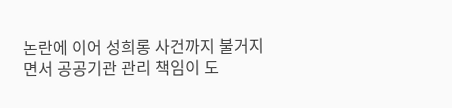논란에 이어 성희롱 사건까지 불거지면서 공공기관 관리 책임이 도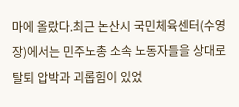마에 올랐다.최근 논산시 국민체육센터(수영장)에서는 민주노총 소속 노동자들을 상대로 탈퇴 압박과 괴롭힘이 있었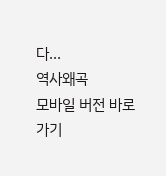다...
역사왜곡
모바일 버전 바로가기